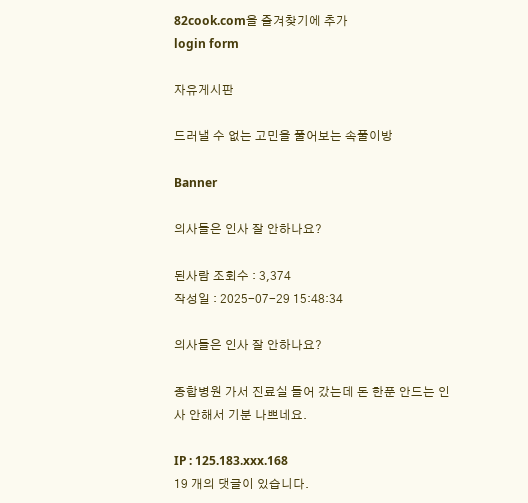82cook.com을 즐겨찾기에 추가
login form

자유게시판

드러낼 수 없는 고민을 풀어보는 속풀이방

Banner

의사들은 인사 잘 안하나요?

된사람 조회수 : 3,374
작성일 : 2025-07-29 15:48:34

의사들은 인사 잘 안하나요?

종합병원 가서 진료실 들어 갔는데 돈 한푼 안드는 인사 안해서 기분 나쁘네요.

IP : 125.183.xxx.168
19 개의 댓글이 있습니다.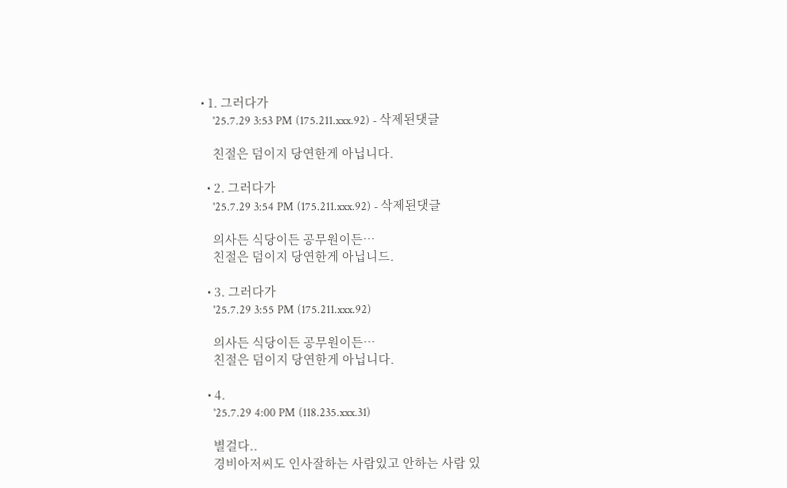• 1. 그러다가
    '25.7.29 3:53 PM (175.211.xxx.92) - 삭제된댓글

    친절은 덤이지 당연한게 아닙니다.

  • 2. 그러다가
    '25.7.29 3:54 PM (175.211.xxx.92) - 삭제된댓글

    의사든 식당이든 공무원이든…
    친절은 덤이지 당연한게 아닙니드.

  • 3. 그러다가
    '25.7.29 3:55 PM (175.211.xxx.92)

    의사든 식당이든 공무원이든…
    친절은 덤이지 당연한게 아닙니다.

  • 4.
    '25.7.29 4:00 PM (118.235.xxx.31)

    별걸다..
    경비아저씨도 인사잘하는 사람있고 안하는 사람 있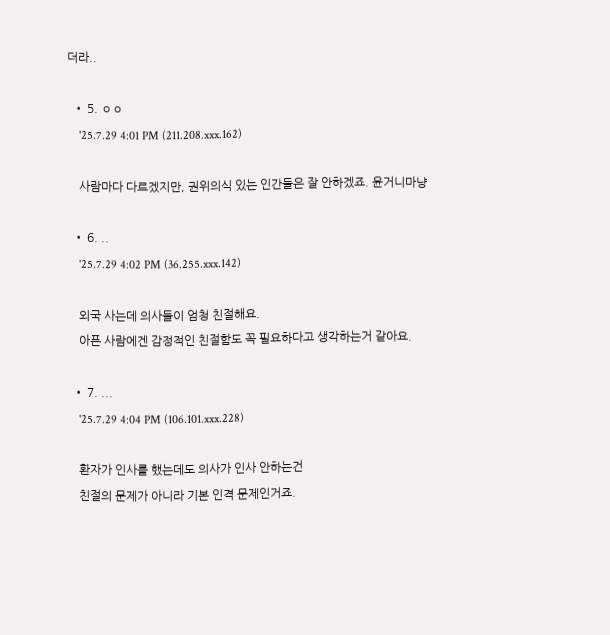더라..

  • 5. ㅇㅇ
    '25.7.29 4:01 PM (211.208.xxx.162)

    사람마다 다르겠지만, 권위의식 있는 인간들은 잘 안하겠죠. 윤거니마냥

  • 6. ..
    '25.7.29 4:02 PM (36.255.xxx.142)

    외국 사는데 의사들이 엄청 친절해요.
    아픈 사람에겐 감정적인 친절함도 꼭 필요하다고 생각하는거 같아요.

  • 7. ...
    '25.7.29 4:04 PM (106.101.xxx.228)

    환자가 인사를 했는데도 의사가 인사 안하는건
    친절의 문제가 아니라 기본 인격 문제인거죠.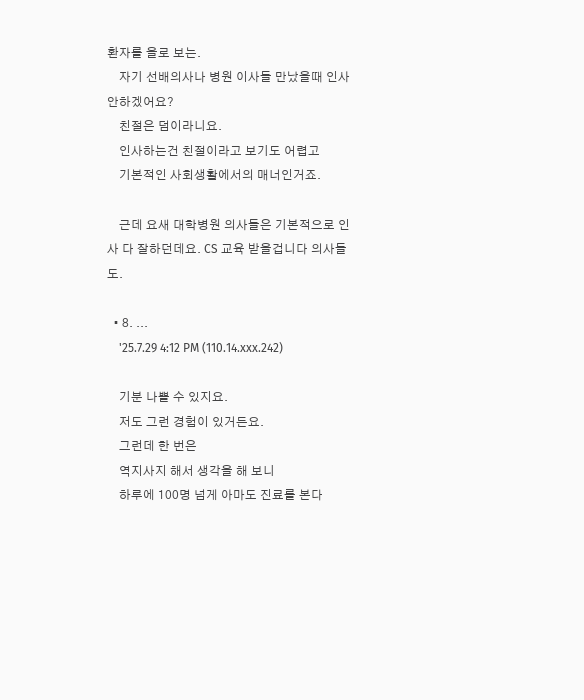환자를 을로 보는.
    자기 선배의사나 병원 이사들 만났을때 인사 안하겠어요?
    친절은 덤이라니요.
    인사하는건 친절이라고 보기도 어렵고
    기본적인 사회생활에서의 매너인거죠.

    근데 요새 대학병원 의사들은 기본적으로 인사 다 잘하던데요. CS 교육 받을겁니다 의사들도.

  • 8. ...
    '25.7.29 4:12 PM (110.14.xxx.242)

    기분 나쁠 수 있지요.
    저도 그런 경험이 있거든요.
    그런데 한 번은
    역지사지 해서 생각을 해 보니
    하루에 100명 넘게 아마도 진료를 본다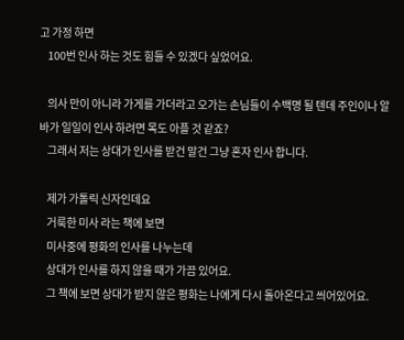고 가정 하면
    100번 인사 하는 것도 힘들 수 있겠다 싶었어요.

    의사 만이 아니라 가게를 가더라고 오가는 손님들이 수백명 될 텐데 주인이나 알바가 일일이 인사 하려면 목도 아플 것 같죠?
    그래서 저는 상대가 인사를 받건 말건 그냥 혼자 인사 합니다.

    제가 가톨릭 신자인데요
    거룩한 미사 라는 책에 보면
    미사중에 평화의 인사를 나누는데
    상대가 인사를 하지 않을 때가 가끔 있어요.
    그 책에 보면 상대가 받지 않은 평화는 나에게 다시 돌아온다고 씌어있어요.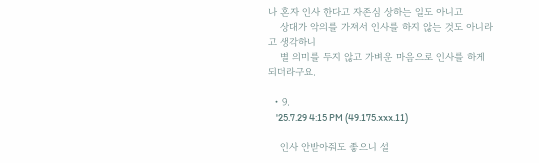나 혼자 인사 한다고 자존심 상하는 일도 아니고
    상대가 악의를 가져서 인사를 하지 않는 것도 아니라고 생각하니
    별 의미를 두지 않고 가벼운 마음으로 인사를 하게 되더라구요.

  • 9.
    '25.7.29 4:15 PM (49.175.xxx.11)

    인사 안받아줘도 좋으니 설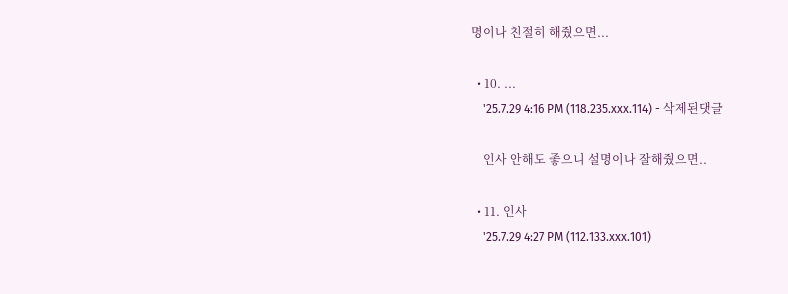명이나 친절히 해줬으면...

  • 10. ...
    '25.7.29 4:16 PM (118.235.xxx.114) - 삭제된댓글

    인사 안해도 좋으니 설명이나 잘해줬으면..

  • 11. 인사
    '25.7.29 4:27 PM (112.133.xxx.101)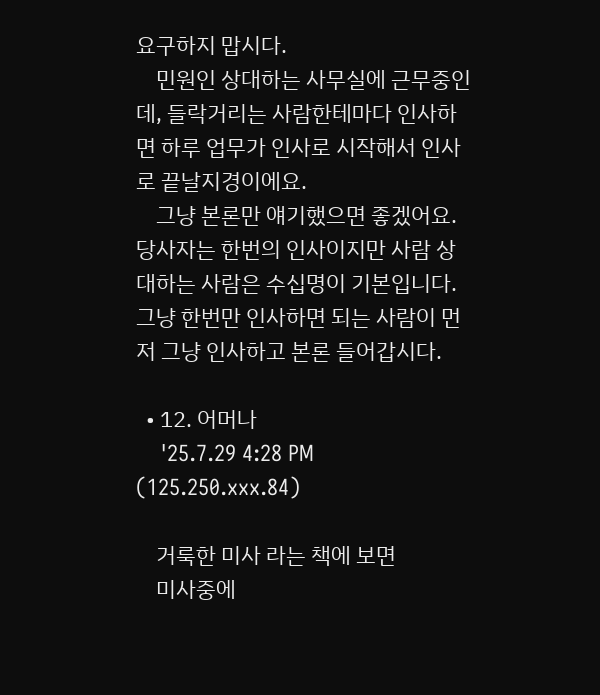요구하지 맙시다.
    민원인 상대하는 사무실에 근무중인데, 들락거리는 사람한테마다 인사하면 하루 업무가 인사로 시작해서 인사로 끝날지경이에요.
    그냥 본론만 얘기했으면 좋겠어요. 당사자는 한번의 인사이지만 사람 상대하는 사람은 수십명이 기본입니다. 그냥 한번만 인사하면 되는 사람이 먼저 그냥 인사하고 본론 들어갑시다.

  • 12. 어머나
    '25.7.29 4:28 PM (125.250.xxx.84)

    거룩한 미사 라는 책에 보면
    미사중에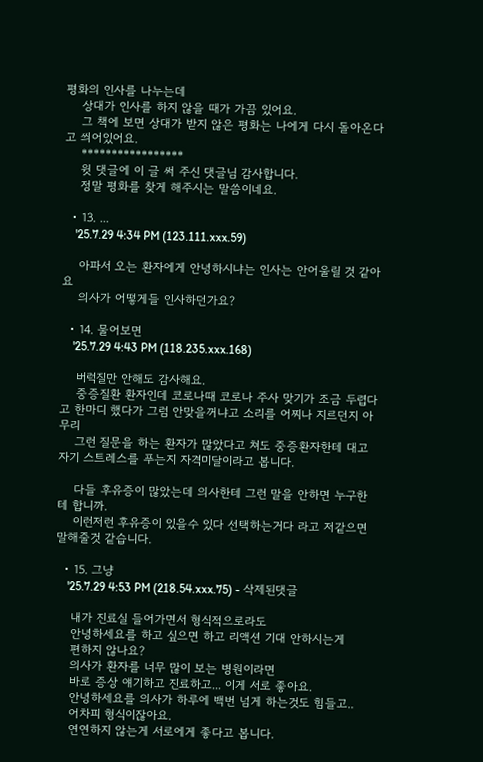평화의 인사를 나누는데
    상대가 인사를 하지 않을 때가 가끔 있어요.
    그 책에 보면 상대가 받지 않은 평화는 나에게 다시 돌아온다고 씌어있어요.
    *****************
    윗 댓글에 이 글 써 주신 댓글님 감사합니다.
    정말 평화를 찾게 해주시는 말씀이네요.

  • 13. ...
    '25.7.29 4:34 PM (123.111.xxx.59)

    아파서 오는 환자에게 안녕하시냐는 인사는 안어울릴 것 같아요
    의사가 어떻게들 인사하던가요?

  • 14. 물어보면
    '25.7.29 4:43 PM (118.235.xxx.168)

    버럭질만 안해도 감사해요.
    중증질환 환자인데 코로나때 코로나 주사 맞기가 조금 두렵다고 한마디 했다가 그럼 안맞을꺼냐고 소리를 어찌나 지르던지 아무리
    그런 질문을 하는 환자가 많았다고 쳐도 중증환자한테 대고 자기 스트레스를 푸는지 자격미달이라고 봅니다.

    다들 후유증이 많았는데 의사한테 그런 말을 안하면 누구한테 합니까.
    이런저런 후유증이 있을수 있다 선택하는거다 라고 저같으면 말해줄것 같습니다.

  • 15. 그냥
    '25.7.29 4:53 PM (218.54.xxx.75) - 삭제된댓글

    내가 진료실 들어가면서 형식적으로라도
    안녕하세요를 하고 싶으면 하고 리액션 기대 안하시는게
    편하지 않나요?
    의사가 환자를 너무 많이 보는 병원이라면
    바로 증상 얘기하고 진료하고... 이게 서로 좋아요.
    안녕하세요를 의사가 하루에 백번 넘게 하는것도 힘들고..
    어차피 형식이잖아요.
    연연하지 않는게 서로에게 좋다고 봅니다.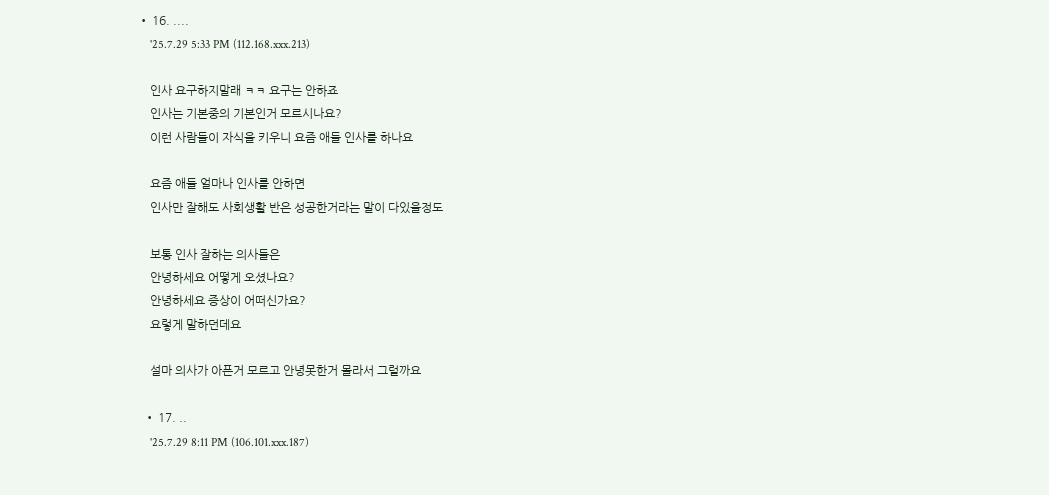• 16. ....
    '25.7.29 5:33 PM (112.168.xxx.213)

    인사 요구하지말래 ㅋㅋ 요구는 안하죠
    인사는 기본중의 기본인거 모르시나요?
    이런 사람들이 자식을 키우니 요즘 애들 인사를 하나요

    요즘 애들 얼마나 인사를 안하면
    인사만 잘해도 사회생활 반은 성공한거라는 말이 다있을정도

    보통 인사 잘하는 의사들은
    안녕하세요 어떻게 오셨나요?
    안녕하세요 증상이 어떠신가요?
    요렇게 말하던데요

    설마 의사가 아픈거 모르고 안녕못한거 몰라서 그럴까요

  • 17. ..
    '25.7.29 8:11 PM (106.101.xxx.187)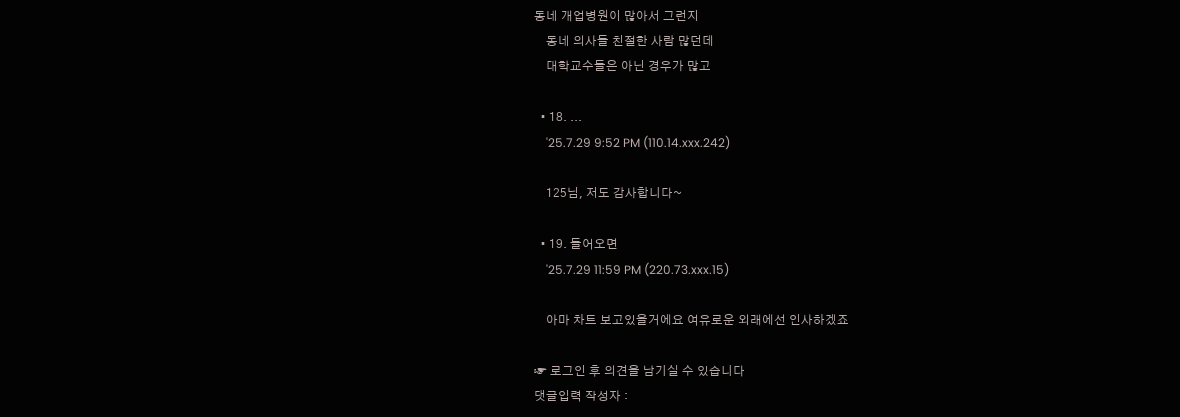동네 개업병원이 많아서 그런지
    동네 의사들 친절한 사람 많던데
    대학교수들은 아닌 경우가 많고

  • 18. ...
    '25.7.29 9:52 PM (110.14.xxx.242)

    125님, 저도 감사합니다~

  • 19. 들어오면
    '25.7.29 11:59 PM (220.73.xxx.15)

    아마 차트 보고있을거에요 여유로운 외래에선 인사하겠죠

☞ 로그인 후 의견을 남기실 수 있습니다
댓글입력 작성자 :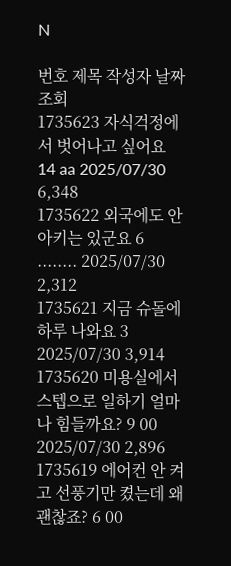N

번호 제목 작성자 날짜 조회
1735623 자식걱정에서 벗어나고 싶어요 14 aa 2025/07/30 6,348
1735622 외국에도 안아키는 있군요 6 ........ 2025/07/30 2,312
1735621 지금 슈돌에 하루 나와요 3 2025/07/30 3,914
1735620 미용실에서 스텝으로 일하기 얼마나 힘들까요? 9 00 2025/07/30 2,896
1735619 에어컨 안 켜고 선풍기만 켰는데 왜 괜찮죠? 6 00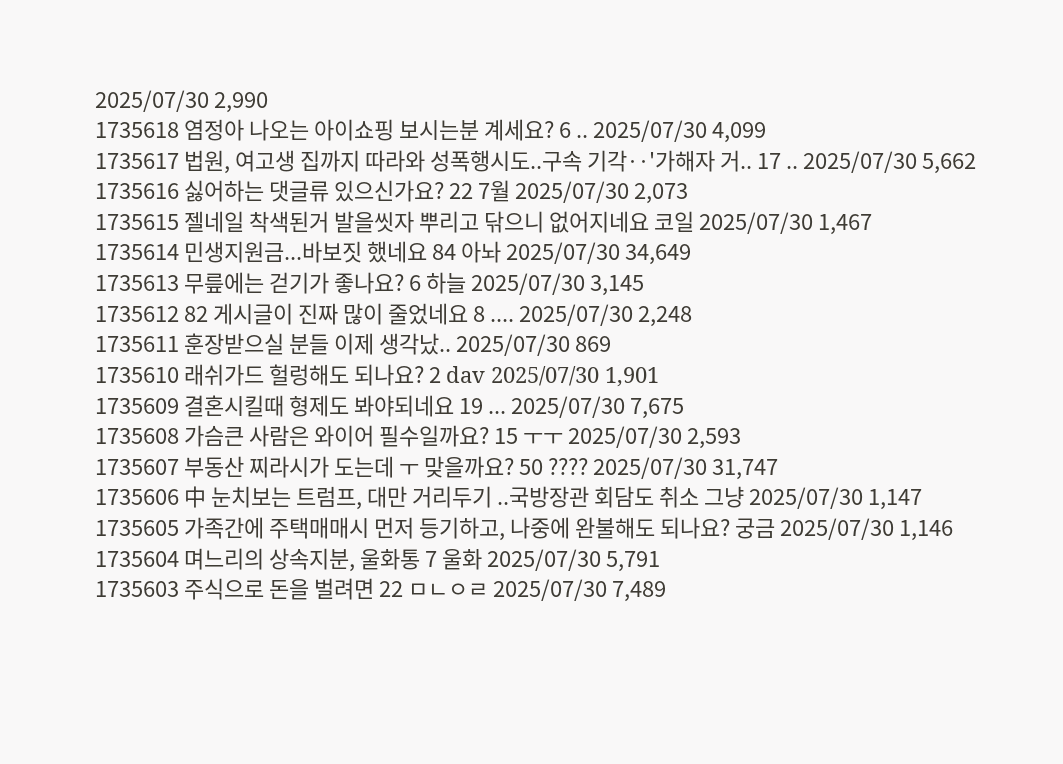2025/07/30 2,990
1735618 염정아 나오는 아이쇼핑 보시는분 계세요? 6 .. 2025/07/30 4,099
1735617 법원, 여고생 집까지 따라와 성폭행시도..구속 기각‥'가해자 거.. 17 .. 2025/07/30 5,662
1735616 싫어하는 댓글류 있으신가요? 22 7월 2025/07/30 2,073
1735615 젤네일 착색된거 발을씻자 뿌리고 닦으니 없어지네요 코일 2025/07/30 1,467
1735614 민생지원금...바보짓 했네요 84 아놔 2025/07/30 34,649
1735613 무릎에는 걷기가 좋나요? 6 하늘 2025/07/30 3,145
1735612 82 게시글이 진짜 많이 줄었네요 8 .... 2025/07/30 2,248
1735611 훈장받으실 분들 이제 생각났.. 2025/07/30 869
1735610 래쉬가드 헐렁해도 되나요? 2 dav 2025/07/30 1,901
1735609 결혼시킬때 형제도 봐야되네요 19 ... 2025/07/30 7,675
1735608 가슴큰 사람은 와이어 필수일까요? 15 ㅜㅜ 2025/07/30 2,593
1735607 부동산 찌라시가 도는데 ㅜ 맞을까요? 50 ???? 2025/07/30 31,747
1735606 中 눈치보는 트럼프, 대만 거리두기 ..국방장관 회담도 취소 그냥 2025/07/30 1,147
1735605 가족간에 주택매매시 먼저 등기하고, 나중에 완불해도 되나요? 궁금 2025/07/30 1,146
1735604 며느리의 상속지분, 울화통 7 울화 2025/07/30 5,791
1735603 주식으로 돈을 벌려면 22 ㅁㄴㅇㄹ 2025/07/30 7,489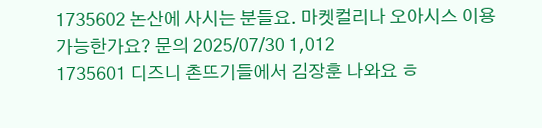1735602 논산에 사시는 분들요. 마켓컬리나 오아시스 이용 가능한가요? 문의 2025/07/30 1,012
1735601 디즈니 촌뜨기들에서 김장훈 나와요 ㅎ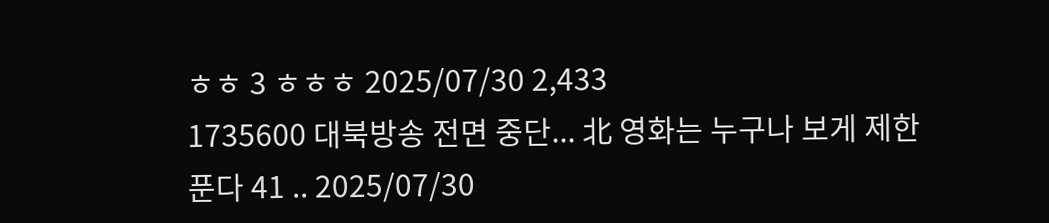ㅎㅎ 3 ㅎㅎㅎ 2025/07/30 2,433
1735600 대북방송 전면 중단... 北 영화는 누구나 보게 제한 푼다 41 .. 2025/07/30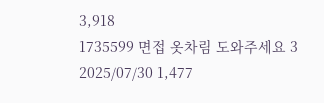3,918
1735599 면접 옷차림 도와주세요 3 2025/07/30 1,477